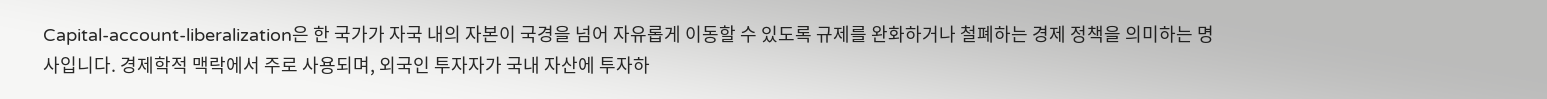Capital-account-liberalization은 한 국가가 자국 내의 자본이 국경을 넘어 자유롭게 이동할 수 있도록 규제를 완화하거나 철폐하는 경제 정책을 의미하는 명사입니다. 경제학적 맥락에서 주로 사용되며, 외국인 투자자가 국내 자산에 투자하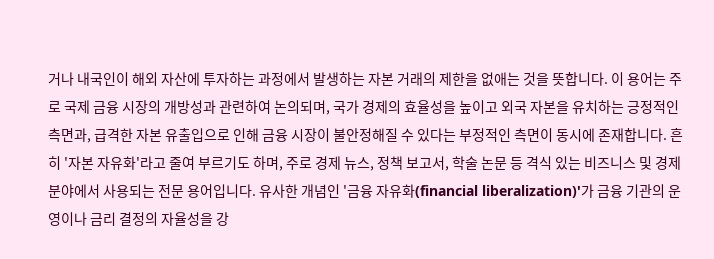거나 내국인이 해외 자산에 투자하는 과정에서 발생하는 자본 거래의 제한을 없애는 것을 뜻합니다. 이 용어는 주로 국제 금융 시장의 개방성과 관련하여 논의되며, 국가 경제의 효율성을 높이고 외국 자본을 유치하는 긍정적인 측면과, 급격한 자본 유출입으로 인해 금융 시장이 불안정해질 수 있다는 부정적인 측면이 동시에 존재합니다. 흔히 '자본 자유화'라고 줄여 부르기도 하며, 주로 경제 뉴스, 정책 보고서, 학술 논문 등 격식 있는 비즈니스 및 경제 분야에서 사용되는 전문 용어입니다. 유사한 개념인 '금융 자유화(financial liberalization)'가 금융 기관의 운영이나 금리 결정의 자율성을 강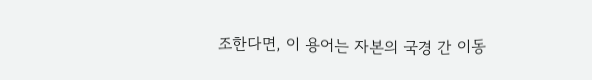조한다면, 이 용어는 자본의 국경 간 이동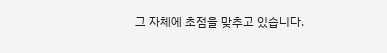그 자체에 초점을 맞추고 있습니다.